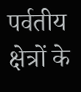पर्वतीय क्षेत्रों के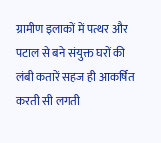ग्रामीण इलाकों में पत्थर और पटाल से बने संयुक्त घरों की लंबी कतारें सहज ही आकर्षित करती सी लगती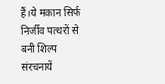हैं।ये मकान सिर्फ निर्जीव पत्थरों से बनी शिल्प संरचनायें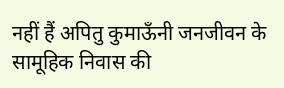नहीं हैं अपितु कुमाऊँनी जनजीवन के सामूहिक निवास की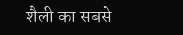शैली का सबसे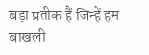बड़ा प्रतीक हैं जिन्हें हम बाखली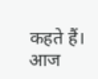कहते हैं। आज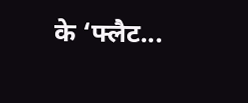के ‘फ्लैट...